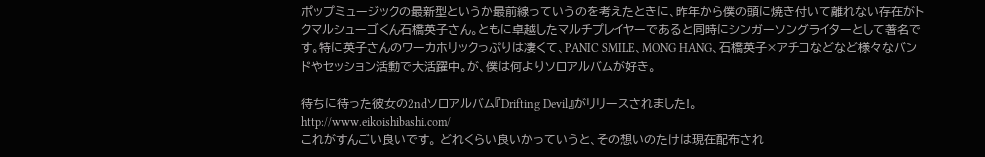ポップミュージックの最新型というか最前線っていうのを考えたときに、昨年から僕の頭に焼き付いて離れない存在がトクマルシューゴくん石橋英子さん。ともに卓越したマルチプレイヤーであると同時にシンガーソングライターとして著名です。特に英子さんのワーカホリックっぷりは凄くて、PANIC SMILE、MONG HANG、石橋英子×アチコなどなど様々なバンドやセッション活動で大活躍中。が、僕は何よりソロアルバムが好き。

待ちに待った彼女の2ndソロアルバム『Drifting Devil』がリリースされました!。
http://www.eikoishibashi.com/
これがすんごい良いです。 どれくらい良いかっていうと、その想いのたけは現在配布され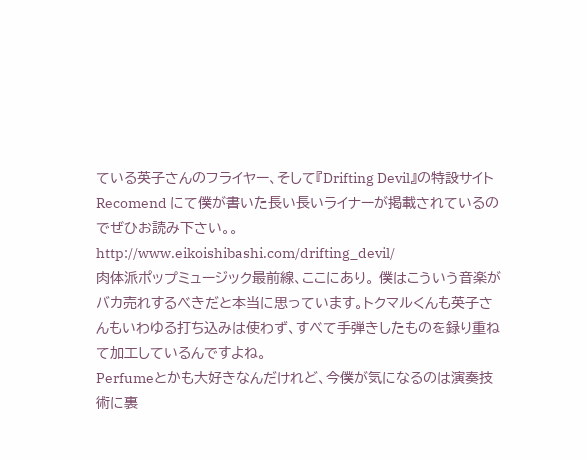ている英子さんのフライヤー、そして『Drifting Devil』の特設サイト Recomend にて僕が書いた長い長いライナーが掲載されているのでぜひお読み下さい。。
http://www.eikoishibashi.com/drifting_devil/
肉体派ポップミュージック最前線、ここにあり。 僕はこういう音楽がバカ売れするべきだと本当に思っています。トクマルくんも英子さんもいわゆる打ち込みは使わず、すべて手弾きしたものを録り重ねて加工しているんですよね。
Perfumeとかも大好きなんだけれど、今僕が気になるのは演奏技術に裏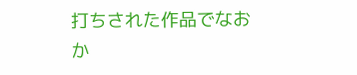打ちされた作品でなおか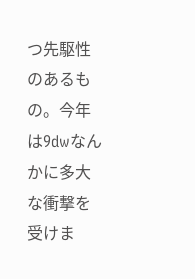つ先駆性のあるもの。今年は9dwなんかに多大な衝撃を受けま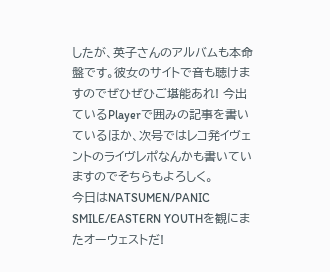したが、英子さんのアルバムも本命盤です。彼女のサイトで音も聴けますのでぜひぜひご堪能あれ! 今出ているPlayerで囲みの記事を書いているほか、次号ではレコ発イヴェントのライヴレポなんかも書いていますのでそちらもよろしく。
今日はNATSUMEN/PANIC SMILE/EASTERN YOUTHを観にまたオーウェストだ!